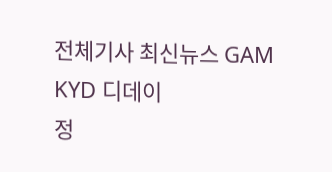전체기사 최신뉴스 GAM
KYD 디데이
정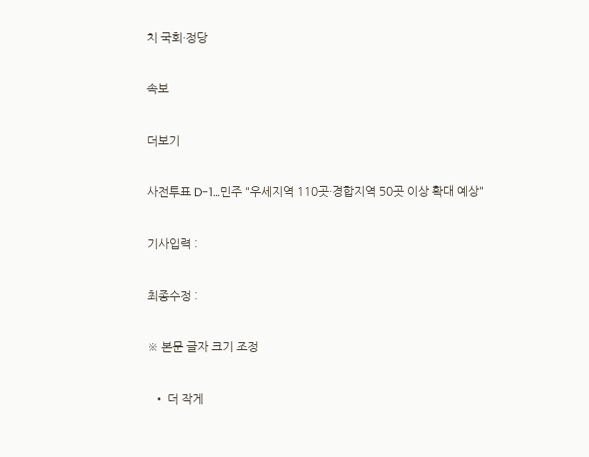치 국회·정당

속보

더보기

사전투표 D-1…민주 "우세지역 110곳·경합지역 50곳 이상 확대 예상"

기사입력 :

최종수정 :

※ 본문 글자 크기 조정

  • 더 작게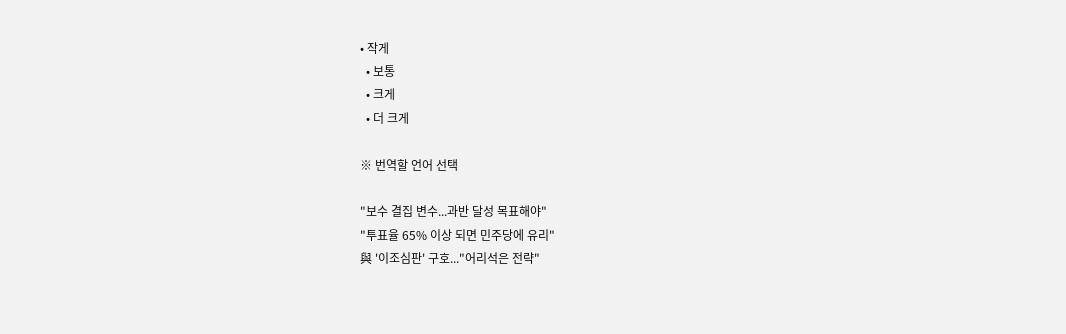• 작게
  • 보통
  • 크게
  • 더 크게

※ 번역할 언어 선택

"보수 결집 변수...과반 달성 목표해야"
"투표율 65% 이상 되면 민주당에 유리"
與 '이조심판' 구호..."어리석은 전략"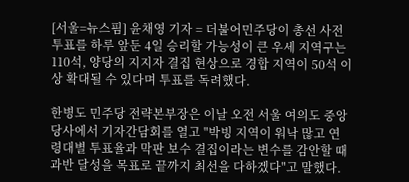[서울=뉴스핌] 윤채영 기자 = 더불어민주당이 총선 사전투표를 하루 앞둔 4일 승리할 가능성이 큰 우세 지역구는 110석, 양당의 지지자 결집 현상으로 경합 지역이 50석 이상 확대될 수 있다며 투표를 독려했다.

한병도 민주당 전략본부장은 이날 오전 서울 여의도 중앙당사에서 기자간담회를 열고 "박빙 지역이 워낙 많고 연령대별 투표율과 막판 보수 결집이라는 변수를 감안할 때 과반 달성을 목표로 끝까지 최선을 다하겠다"고 말했다.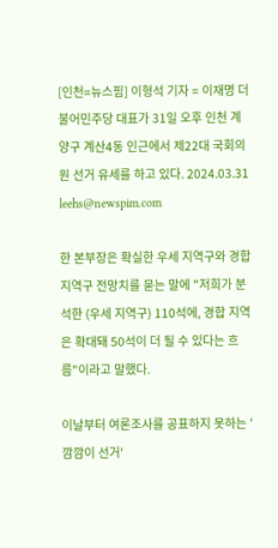[인천=뉴스핌] 이형석 기자 = 이재명 더불어민주당 대표가 31일 오후 인천 계양구 계산4동 인근에서 제22대 국회의원 선거 유세를 하고 있다. 2024.03.31 leehs@newspim.com

한 본부장은 확실한 우세 지역구와 경합 지역구 전망치를 묻는 말에 "저희가 분석한 (우세 지역구) 110석에, 경합 지역은 확대돼 50석이 더 될 수 있다는 흐름"이라고 말했다.

이날부터 여론조사를 공표하지 못하는 '깜깜이 선거'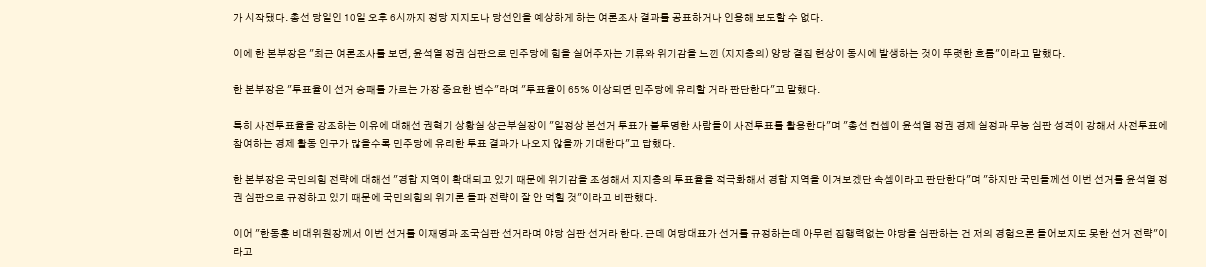가 시작됐다. 총선 당일인 10일 오후 6시까지 정당 지지도나 당선인을 예상하게 하는 여론조사 결과를 공표하거나 인용해 보도할 수 없다.

이에 한 본부장은 "최근 여론조사를 보면, 윤석열 정권 심판으로 민주당에 힘을 실어주자는 기류와 위기감을 느낀 (지지층의) 양당 결집 현상이 동시에 발생하는 것이 뚜렷한 흐름"이라고 말했다.

한 본부장은 "투표율이 선거 승패를 가르는 가장 중요한 변수"라며 "투표율이 65% 이상되면 민주당에 유리할 거라 판단한다"고 말했다.

특히 사전투표율을 강조하는 이유에 대해선 권혁기 상황실 상근부실장이 "일정상 본선거 투표가 불투명한 사람들이 사전투표를 활용한다"며 "총선 컨셉이 윤석열 정권 경제 실정과 무능 심판 성격이 강해서 사전투표에 참여하는 경제 활동 인구가 많을수록 민주당에 유리한 투표 결과가 나오지 않을까 기대한다"고 답했다.

한 본부장은 국민의힘 전략에 대해선 "경합 지역이 확대되고 있기 때문에 위기감을 조성해서 지지층의 투표율을 적극화해서 경합 지역을 이겨보겠단 속셈이라고 판단한다"며 "하지만 국민들께선 이번 선거를 윤석열 정권 심판으로 규정하고 있기 때문에 국민의힘의 위기론 돌파 전략이 잘 안 먹힐 것"이라고 비판했다.

이어 "한동훈 비대위원장께서 이번 선거를 이재명과 조국심판 선거라며 야당 심판 선거라 한다. 근데 여당대표가 선거를 규정하는데 아무런 집행력없는 야당을 심판하는 건 저의 경험으론 들어보지도 못한 선거 전략"이라고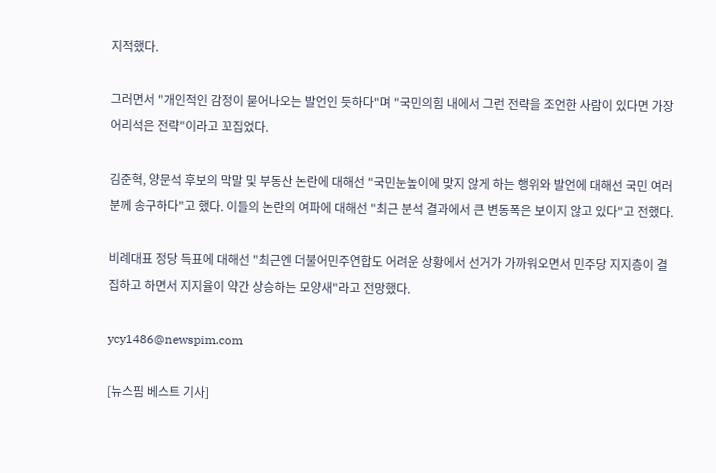지적했다.

그러면서 "개인적인 감정이 묻어나오는 발언인 듯하다"며 "국민의힘 내에서 그런 전략을 조언한 사람이 있다면 가장 어리석은 전략"이라고 꼬집었다.

김준혁, 양문석 후보의 막말 및 부동산 논란에 대해선 "국민눈높이에 맞지 않게 하는 행위와 발언에 대해선 국민 여러분께 송구하다"고 했다. 이들의 논란의 여파에 대해선 "최근 분석 결과에서 큰 변동폭은 보이지 않고 있다"고 전했다.

비례대표 정당 득표에 대해선 "최근엔 더불어민주연합도 어려운 상황에서 선거가 가까워오면서 민주당 지지층이 결집하고 하면서 지지율이 약간 상승하는 모양새"라고 전망했다.

ycy1486@newspim.com

[뉴스핌 베스트 기사]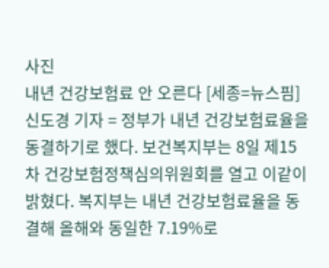사진
내년 건강보험료 안 오른다 [세종=뉴스핌] 신도경 기자 = 정부가 내년 건강보험료율을 동결하기로 했다. 보건복지부는 8일 제15차 건강보험정책심의위원회를 열고 이같이 밝혔다. 복지부는 내년 건강보험료율을 동결해 올해와 동일한 7.19%로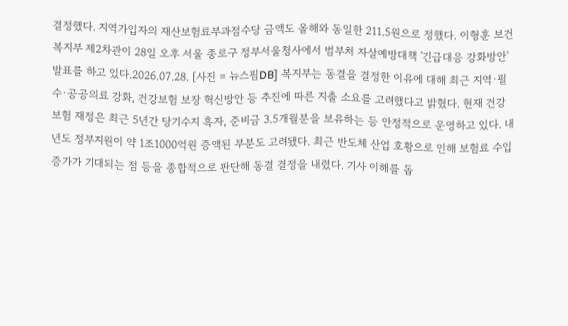결정했다. 지역가입자의 재산보험료부과점수당 금액도 올해와 동일한 211.5원으로 정했다. 이형훈 보건복지부 제2차관이 28일 오후 서울 종로구 정부서울청사에서 범부처 자살예방대책 '긴급대응 강화방안' 발표를 하고 있다.2026.07.28. [사진 = 뉴스핌DB] 복지부는 동결을 결정한 이유에 대해 최근 지역·필수·공공의료 강화, 건강보험 보장 혁신방안 등 추진에 따른 지출 소요를 고려했다고 밝혔다. 현재 건강보험 재정은 최근 5년간 당기수지 흑자, 준비금 3.5개월분을 보유하는 등 안정적으로 운영하고 있다. 내년도 정부지원이 약 1조1000억원 증액된 부분도 고려됐다. 최근 반도체 산업 호황으로 인해 보험료 수입 증가가 기대되는 점 등을 종합적으로 판단해 동결 결정을 내렸다. 기사 이해를 돕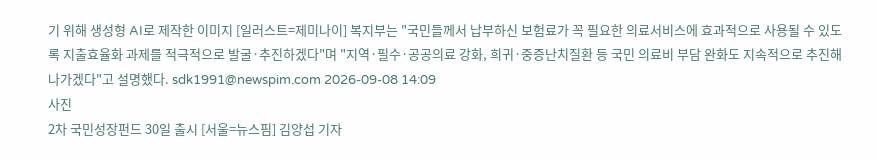기 위해 생성형 AI로 제작한 이미지 [일러스트=제미나이] 복지부는 "국민들께서 납부하신 보험료가 꼭 필요한 의료서비스에 효과적으로 사용될 수 있도록 지출효율화 과제를 적극적으로 발굴·추진하겠다"며 "지역·필수·공공의료 강화, 희귀·중증난치질환 등 국민 의료비 부담 완화도 지속적으로 추진해 나가겠다"고 설명했다. sdk1991@newspim.com 2026-09-08 14:09
사진
2차 국민성장펀드 30일 출시 [서울=뉴스핌] 김양섭 기자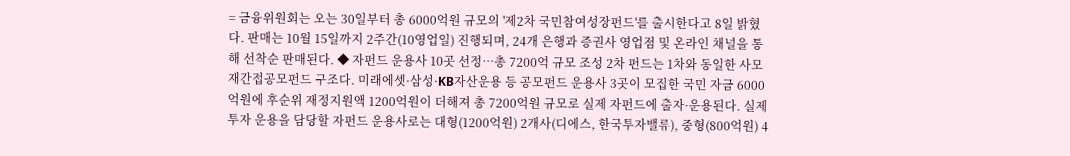= 금융위원회는 오는 30일부터 총 6000억원 규모의 '제2차 국민참여성장펀드'를 출시한다고 8일 밝혔다. 판매는 10월 15일까지 2주간(10영업일) 진행되며, 24개 은행과 증권사 영업점 및 온라인 채널을 통해 선착순 판매된다. ◆ 자펀드 운용사 10곳 선정…총 7200억 규모 조성 2차 펀드는 1차와 동일한 사모재간접공모펀드 구조다. 미래에셋·삼성·KB자산운용 등 공모펀드 운용사 3곳이 모집한 국민 자금 6000억원에 후순위 재정지원액 1200억원이 더해져 총 7200억원 규모로 실제 자펀드에 출자·운용된다. 실제 투자 운용을 담당할 자펀드 운용사로는 대형(1200억원) 2개사(디에스, 한국투자밸류), 중형(800억원) 4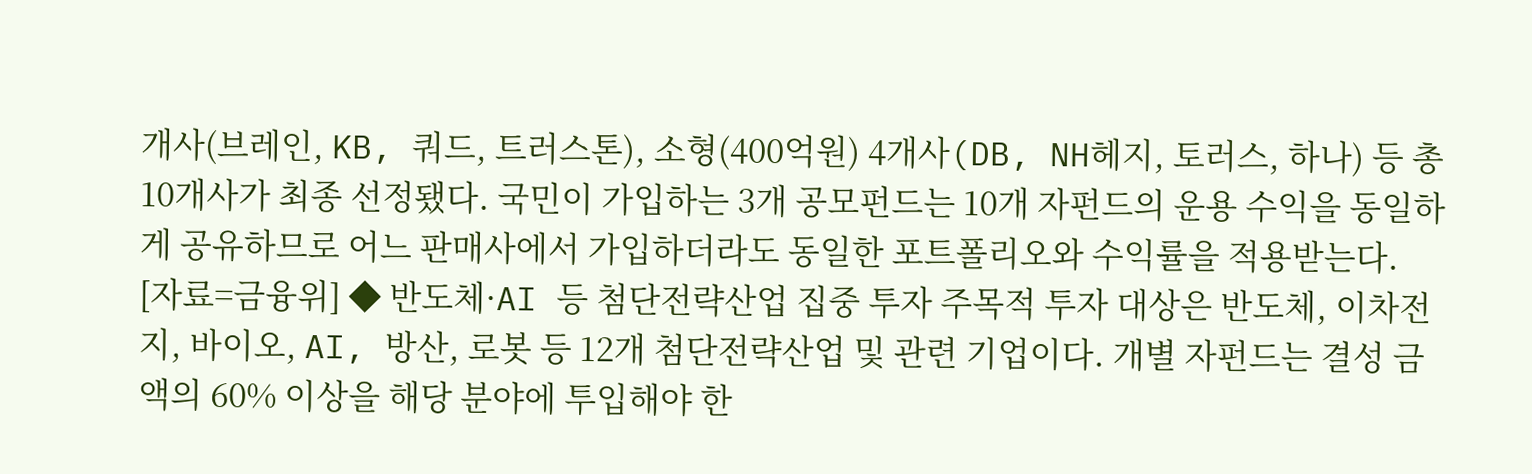개사(브레인, KB, 쿼드, 트러스톤), 소형(400억원) 4개사(DB, NH헤지, 토러스, 하나) 등 총 10개사가 최종 선정됐다. 국민이 가입하는 3개 공모펀드는 10개 자펀드의 운용 수익을 동일하게 공유하므로 어느 판매사에서 가입하더라도 동일한 포트폴리오와 수익률을 적용받는다. [자료=금융위] ◆ 반도체·AI 등 첨단전략산업 집중 투자 주목적 투자 대상은 반도체, 이차전지, 바이오, AI, 방산, 로봇 등 12개 첨단전략산업 및 관련 기업이다. 개별 자펀드는 결성 금액의 60% 이상을 해당 분야에 투입해야 한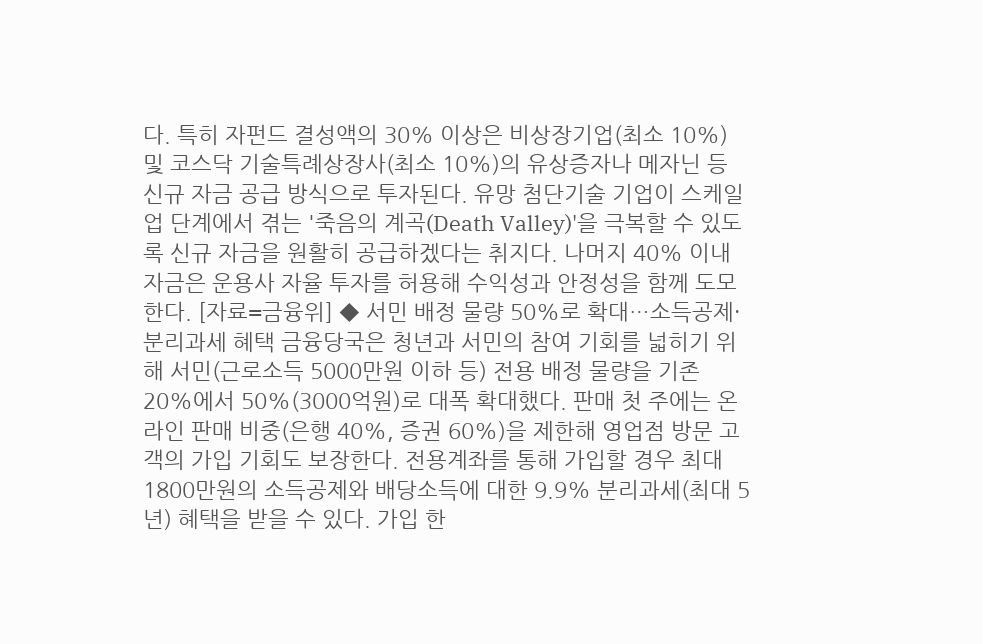다. 특히 자펀드 결성액의 30% 이상은 비상장기업(최소 10%) 및 코스닥 기술특례상장사(최소 10%)의 유상증자나 메자닌 등 신규 자금 공급 방식으로 투자된다. 유망 첨단기술 기업이 스케일업 단계에서 겪는 '죽음의 계곡(Death Valley)'을 극복할 수 있도록 신규 자금을 원활히 공급하겠다는 취지다. 나머지 40% 이내 자금은 운용사 자율 투자를 허용해 수익성과 안정성을 함께 도모한다. [자료=금융위] ◆ 서민 배정 물량 50%로 확대…소득공제·분리과세 혜택 금융당국은 청년과 서민의 참여 기회를 넓히기 위해 서민(근로소득 5000만원 이하 등) 전용 배정 물량을 기존 20%에서 50%(3000억원)로 대폭 확대했다. 판매 첫 주에는 온라인 판매 비중(은행 40%, 증권 60%)을 제한해 영업점 방문 고객의 가입 기회도 보장한다. 전용계좌를 통해 가입할 경우 최대 1800만원의 소득공제와 배당소득에 대한 9.9% 분리과세(최대 5년) 혜택을 받을 수 있다. 가입 한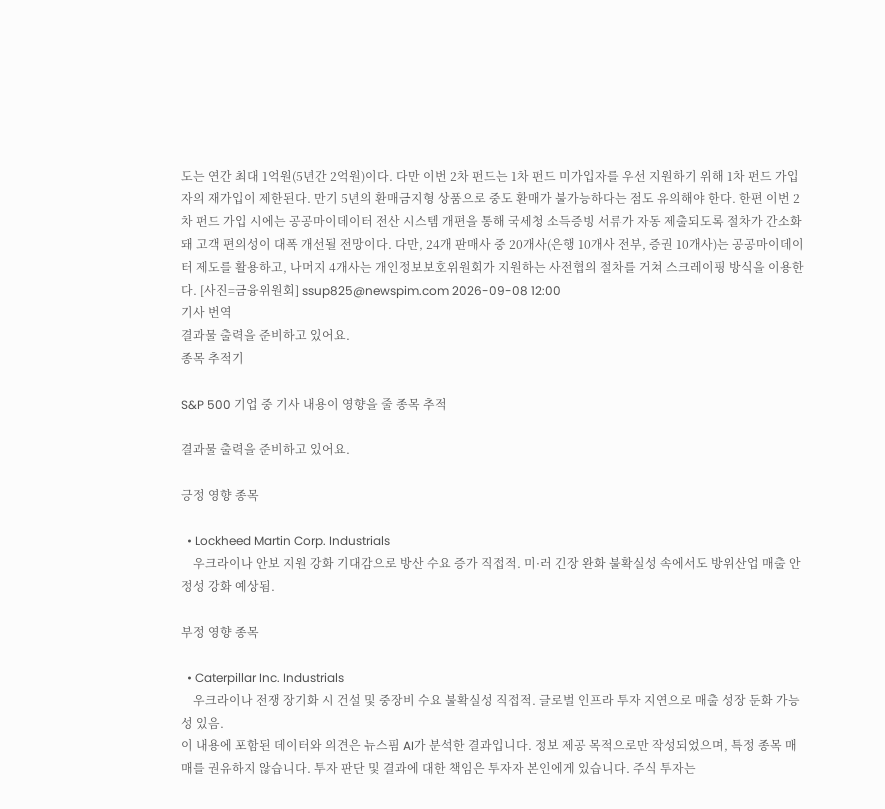도는 연간 최대 1억원(5년간 2억원)이다. 다만 이번 2차 펀드는 1차 펀드 미가입자를 우선 지원하기 위해 1차 펀드 가입자의 재가입이 제한된다. 만기 5년의 환매금지형 상품으로 중도 환매가 불가능하다는 점도 유의해야 한다. 한편 이번 2차 펀드 가입 시에는 공공마이데이터 전산 시스템 개편을 통해 국세청 소득증빙 서류가 자동 제출되도록 절차가 간소화돼 고객 편의성이 대폭 개선될 전망이다. 다만, 24개 판매사 중 20개사(은행 10개사 전부, 증권 10개사)는 공공마이데이터 제도를 활용하고, 나머지 4개사는 개인정보보호위원회가 지원하는 사전협의 절차를 거쳐 스크레이핑 방식을 이용한다. [사진=금융위원회] ssup825@newspim.com 2026-09-08 12:00
기사 번역
결과물 출력을 준비하고 있어요.
종목 추적기

S&P 500 기업 중 기사 내용이 영향을 줄 종목 추적

결과물 출력을 준비하고 있어요.

긍정 영향 종목

  • Lockheed Martin Corp. Industrials
    우크라이나 안보 지원 강화 기대감으로 방산 수요 증가 직접적. 미·러 긴장 완화 불확실성 속에서도 방위산업 매출 안정성 강화 예상됨.

부정 영향 종목

  • Caterpillar Inc. Industrials
    우크라이나 전쟁 장기화 시 건설 및 중장비 수요 불확실성 직접적. 글로벌 인프라 투자 지연으로 매출 성장 둔화 가능성 있음.
이 내용에 포함된 데이터와 의견은 뉴스핌 AI가 분석한 결과입니다. 정보 제공 목적으로만 작성되었으며, 특정 종목 매매를 권유하지 않습니다. 투자 판단 및 결과에 대한 책임은 투자자 본인에게 있습니다. 주식 투자는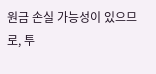원금 손실 가능성이 있으므로, 투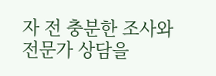자 전 충분한 조사와 전문가 상담을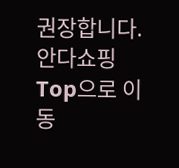권장합니다.
안다쇼핑
Top으로 이동